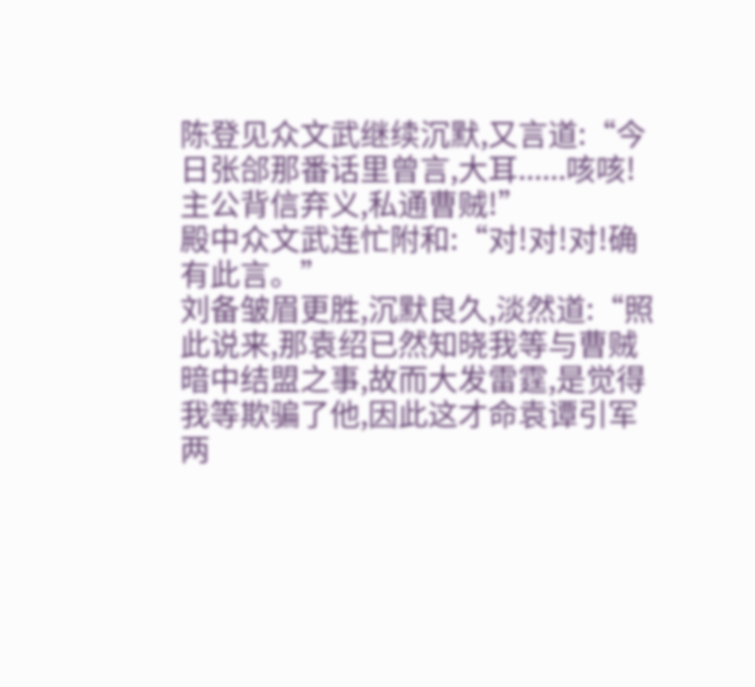陈登见众文武继续沉默,又言道:“今日张郃那番话里曾言,大耳......咳咳!主公背信弃义,私通曹贼!”
殿中众文武连忙附和:“对!对!对!确有此言。”
刘备皱眉更胜,沉默良久,淡然道:“照此说来,那袁绍已然知晓我等与曹贼暗中结盟之事,故而大发雷霆,是觉得我等欺骗了他,因此这才命袁谭引军两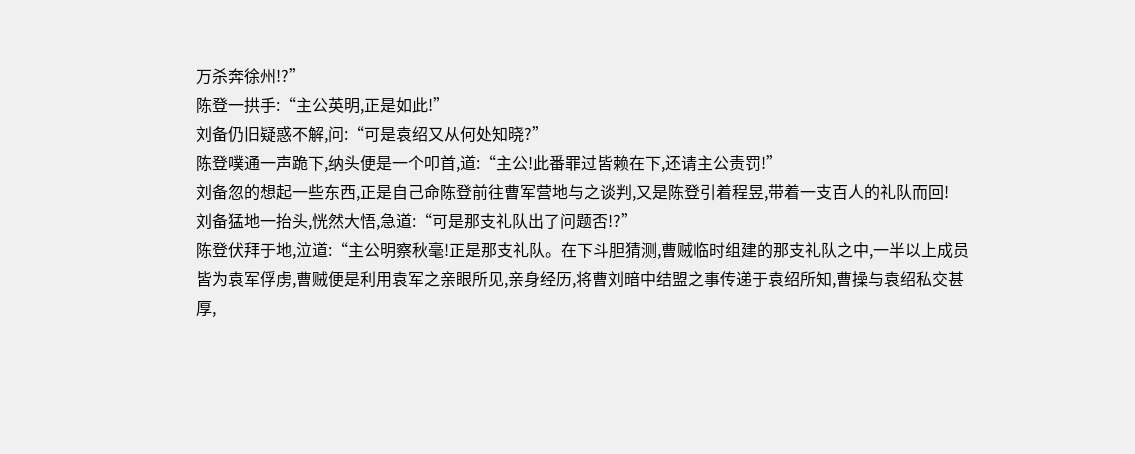万杀奔徐州!?”
陈登一拱手:“主公英明,正是如此!”
刘备仍旧疑惑不解,问:“可是袁绍又从何处知晓?”
陈登噗通一声跪下,纳头便是一个叩首,道:“主公!此番罪过皆赖在下,还请主公责罚!”
刘备忽的想起一些东西,正是自己命陈登前往曹军营地与之谈判,又是陈登引着程昱,带着一支百人的礼队而回!
刘备猛地一抬头,恍然大悟,急道:“可是那支礼队出了问题否!?”
陈登伏拜于地,泣道:“主公明察秋毫!正是那支礼队。在下斗胆猜测,曹贼临时组建的那支礼队之中,一半以上成员皆为袁军俘虏,曹贼便是利用袁军之亲眼所见,亲身经历,将曹刘暗中结盟之事传递于袁绍所知,曹操与袁绍私交甚厚,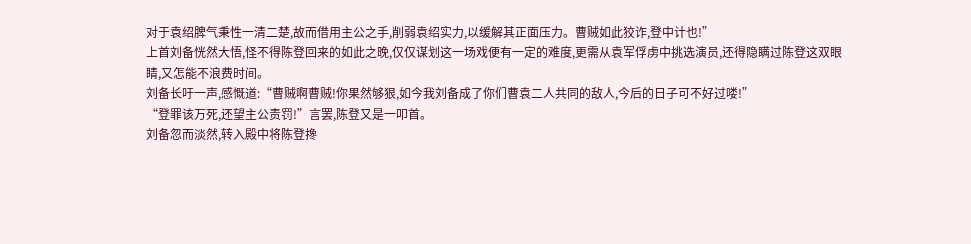对于袁绍脾气秉性一清二楚,故而借用主公之手,削弱袁绍实力,以缓解其正面压力。曹贼如此狡诈,登中计也!”
上首刘备恍然大悟,怪不得陈登回来的如此之晚,仅仅谋划这一场戏便有一定的难度,更需从袁军俘虏中挑选演员,还得隐瞒过陈登这双眼睛,又怎能不浪费时间。
刘备长吁一声,感慨道:“曹贼啊曹贼!你果然够狠,如今我刘备成了你们曹袁二人共同的敌人,今后的日子可不好过喽!”
“登罪该万死,还望主公责罚!”言罢,陈登又是一叩首。
刘备忽而淡然,转入殿中将陈登搀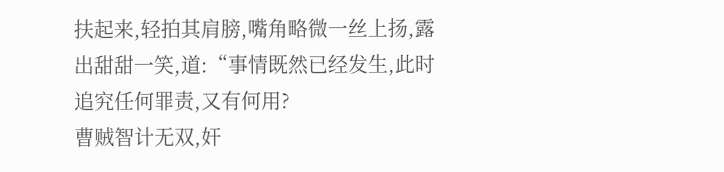扶起来,轻拍其肩膀,嘴角略微一丝上扬,露出甜甜一笑,道:“事情既然已经发生,此时追究任何罪责,又有何用?
曹贼智计无双,奸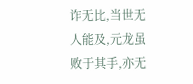诈无比,当世无人能及,元龙虽败于其手,亦无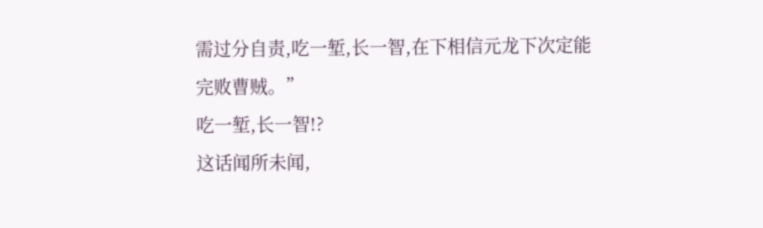需过分自责,吃一堑,长一智,在下相信元龙下次定能完败曹贼。”
吃一堑,长一智!?
这话闻所未闻,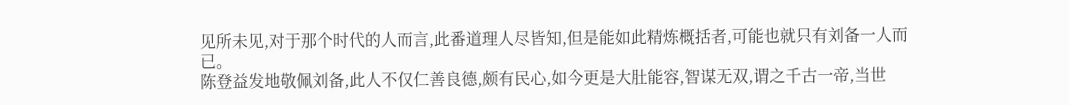见所未见,对于那个时代的人而言,此番道理人尽皆知,但是能如此精炼概括者,可能也就只有刘备一人而已。
陈登益发地敬佩刘备,此人不仅仁善良德,颇有民心,如今更是大肚能容,智谋无双,谓之千古一帝,当世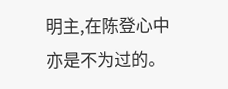明主,在陈登心中亦是不为过的。